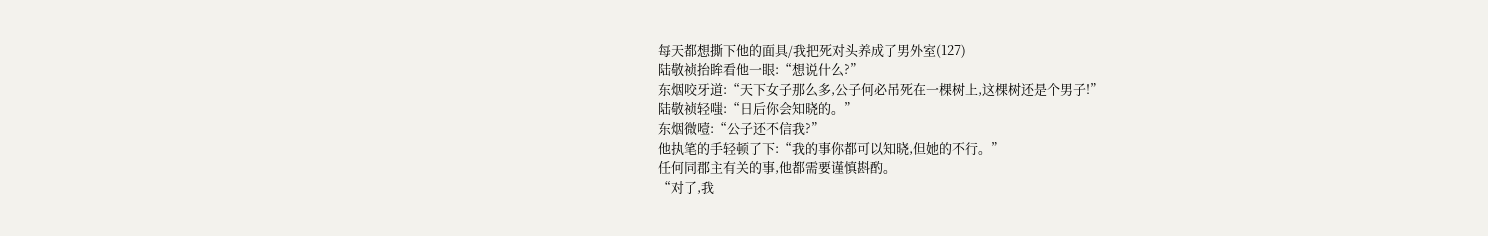每天都想撕下他的面具/我把死对头养成了男外室(127)
陆敬祯抬眸看他一眼:“想说什么?”
东烟咬牙道:“天下女子那么多,公子何必吊死在一棵树上,这棵树还是个男子!”
陆敬祯轻嗤:“日后你会知晓的。”
东烟微噎:“公子还不信我?”
他执笔的手轻顿了下:“我的事你都可以知晓,但她的不行。”
任何同郡主有关的事,他都需要谨慎斟酌。
“对了,我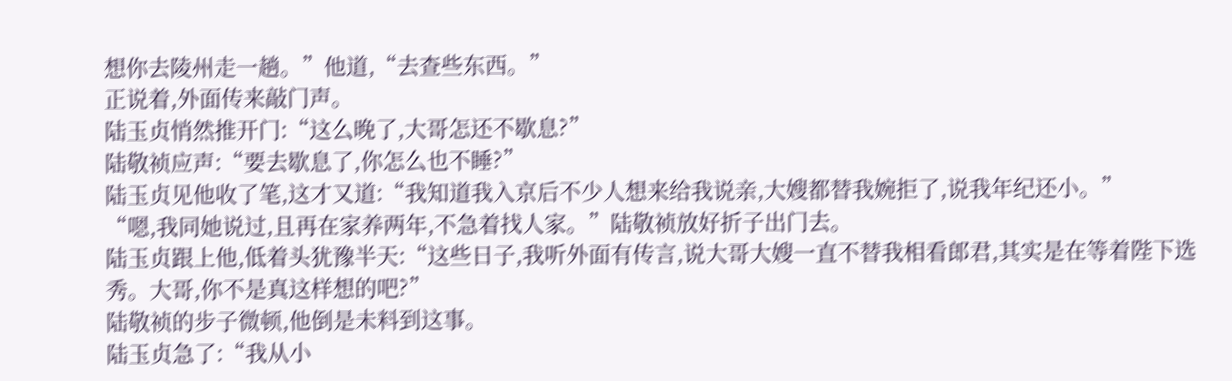想你去陵州走一趟。”他道,“去查些东西。”
正说着,外面传来敲门声。
陆玉贞悄然推开门:“这么晚了,大哥怎还不歇息?”
陆敬祯应声:“要去歇息了,你怎么也不睡?”
陆玉贞见他收了笔,这才又道:“我知道我入京后不少人想来给我说亲,大嫂都替我婉拒了,说我年纪还小。”
“嗯,我同她说过,且再在家养两年,不急着找人家。”陆敬祯放好折子出门去。
陆玉贞跟上他,低着头犹豫半天:“这些日子,我听外面有传言,说大哥大嫂一直不替我相看郎君,其实是在等着陛下选秀。大哥,你不是真这样想的吧?”
陆敬祯的步子微顿,他倒是未料到这事。
陆玉贞急了:“我从小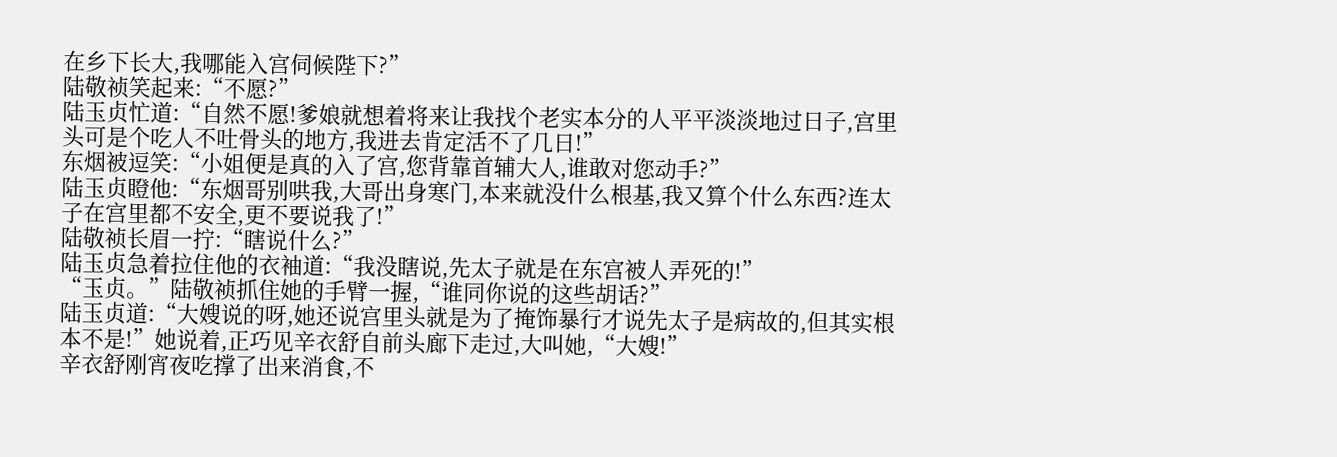在乡下长大,我哪能入宫伺候陛下?”
陆敬祯笑起来:“不愿?”
陆玉贞忙道:“自然不愿!爹娘就想着将来让我找个老实本分的人平平淡淡地过日子,宫里头可是个吃人不吐骨头的地方,我进去肯定活不了几日!”
东烟被逗笑:“小姐便是真的入了宫,您背靠首辅大人,谁敢对您动手?”
陆玉贞瞪他:“东烟哥别哄我,大哥出身寒门,本来就没什么根基,我又算个什么东西?连太子在宫里都不安全,更不要说我了!”
陆敬祯长眉一拧:“瞎说什么?”
陆玉贞急着拉住他的衣袖道:“我没瞎说,先太子就是在东宫被人弄死的!”
“玉贞。”陆敬祯抓住她的手臂一握,“谁同你说的这些胡话?”
陆玉贞道:“大嫂说的呀,她还说宫里头就是为了掩饰暴行才说先太子是病故的,但其实根本不是!”她说着,正巧见辛衣舒自前头廊下走过,大叫她,“大嫂!”
辛衣舒刚宵夜吃撑了出来消食,不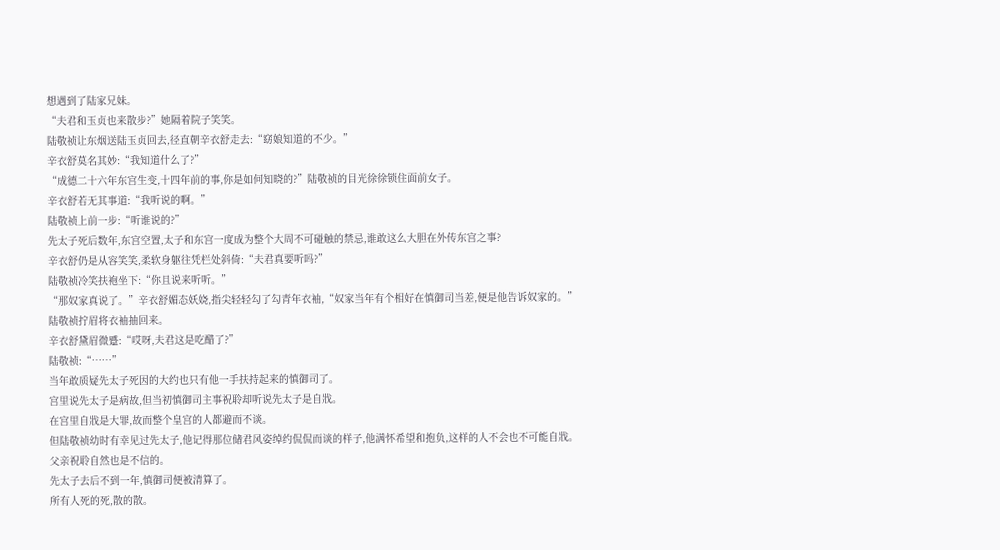想遇到了陆家兄妹。
“夫君和玉贞也来散步?”她隔着院子笑笑。
陆敬祯让东烟送陆玉贞回去,径直朝辛衣舒走去:“窈娘知道的不少。”
辛衣舒莫名其妙:“我知道什么了?”
“成德二十六年东宫生变,十四年前的事,你是如何知晓的?”陆敬祯的目光徐徐锁住面前女子。
辛衣舒若无其事道:“我听说的啊。”
陆敬祯上前一步:“听谁说的?”
先太子死后数年,东宫空置,太子和东宫一度成为整个大周不可碰触的禁忌,谁敢这么大胆在外传东宫之事?
辛衣舒仍是从容笑笑,柔软身躯往凭栏处斜倚:“夫君真要听吗?”
陆敬祯冷笑扶袍坐下:“你且说来听听。”
“那奴家真说了。”辛衣舒媚态妖娆,指尖轻轻勾了勾青年衣袖,“奴家当年有个相好在慎御司当差,便是他告诉奴家的。”
陆敬祯拧眉将衣袖抽回来。
辛衣舒黛眉微蹙:“哎呀,夫君这是吃醋了?”
陆敬祯:“……”
当年敢质疑先太子死因的大约也只有他一手扶持起来的慎御司了。
宫里说先太子是病故,但当初慎御司主事祝聆却听说先太子是自戕。
在宫里自戕是大罪,故而整个皇宫的人都避而不谈。
但陆敬祯幼时有幸见过先太子,他记得那位储君风姿绰约侃侃而谈的样子,他满怀希望和抱负,这样的人不会也不可能自戕。
父亲祝聆自然也是不信的。
先太子去后不到一年,慎御司便被清算了。
所有人死的死,散的散。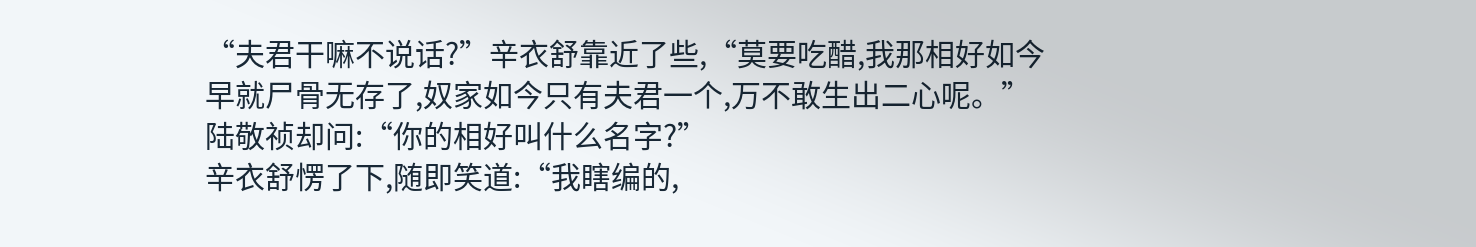“夫君干嘛不说话?”辛衣舒靠近了些,“莫要吃醋,我那相好如今早就尸骨无存了,奴家如今只有夫君一个,万不敢生出二心呢。”
陆敬祯却问:“你的相好叫什么名字?”
辛衣舒愣了下,随即笑道:“我瞎编的,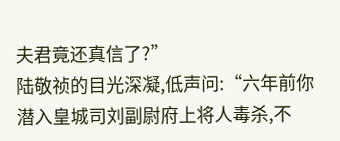夫君竟还真信了?”
陆敬祯的目光深凝,低声问:“六年前你潜入皇城司刘副尉府上将人毒杀,不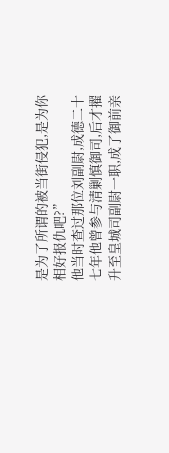是为了所谓的被当街侵犯,是为你相好报仇吧?”
他当时查过那位刘副尉,成德二十七年他曾参与清剿慎御司,后才擢升至皇城司副尉一职,成了御前亲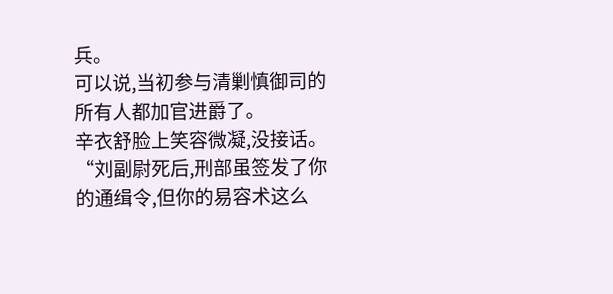兵。
可以说,当初参与清剿慎御司的所有人都加官进爵了。
辛衣舒脸上笑容微凝,没接话。
“刘副尉死后,刑部虽签发了你的通缉令,但你的易容术这么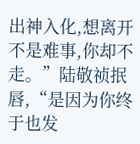出神入化,想离开不是难事,你却不走。”陆敬祯抿唇,“是因为你终于也发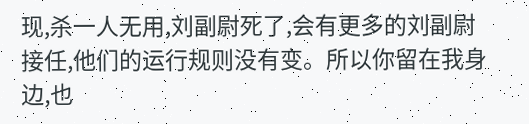现,杀一人无用,刘副尉死了,会有更多的刘副尉接任,他们的运行规则没有变。所以你留在我身边,也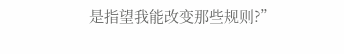是指望我能改变那些规则?”